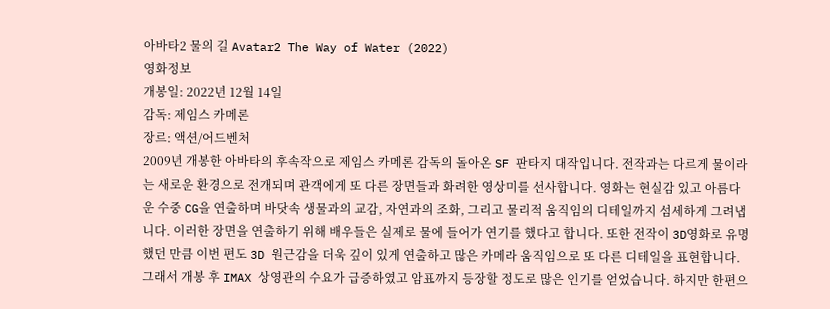아바타2 물의 길 Avatar2 The Way of Water (2022)
영화정보
개봉일: 2022년 12월 14일
감독: 제임스 카메론
장르: 액션/어드벤처
2009년 개봉한 아바타의 후속작으로 제임스 카메론 감독의 돌아온 SF 판타지 대작입니다. 전작과는 다르게 물이라는 새로운 환경으로 전개되며 관객에게 또 다른 장면들과 화려한 영상미를 선사합니다. 영화는 현실감 있고 아름다운 수중 CG을 연출하며 바닷속 생물과의 교감, 자연과의 조화, 그리고 물리적 움직임의 디테일까지 섬세하게 그려냅니다. 이러한 장면을 연출하기 위해 배우들은 실제로 물에 들어가 연기를 했다고 합니다. 또한 전작이 3D영화로 유명했던 만큼 이번 편도 3D 원근감을 더욱 깊이 있게 연출하고 많은 카메라 움직임으로 또 다른 디테일을 표현합니다. 그래서 개봉 후 IMAX 상영관의 수요가 급증하였고 암표까지 등장할 정도로 많은 인기를 얻었습니다. 하지만 한편으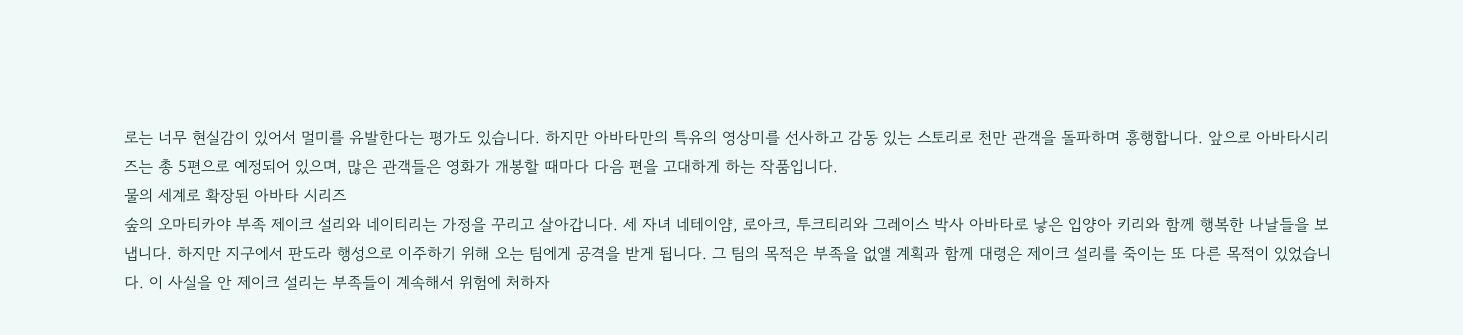로는 너무 현실감이 있어서 멀미를 유발한다는 평가도 있습니다. 하지만 아바타만의 특유의 영상미를 선사하고 감동 있는 스토리로 천만 관객을 돌파하며 흥행합니다. 앞으로 아바타시리즈는 총 5편으로 예정되어 있으며, 많은 관객들은 영화가 개봉할 때마다 다음 편을 고대하게 하는 작품입니다.
물의 세계로 확장된 아바타 시리즈
숲의 오마티카야 부족 제이크 설리와 네이티리는 가정을 꾸리고 살아갑니다. 세 자녀 네테이얌, 로아크, 투크티리와 그레이스 박사 아바타로 낳은 입양아 키리와 함께 행복한 나날들을 보냅니다. 하지만 지구에서 판도라 행성으로 이주하기 위해 오는 팀에게 공격을 받게 됩니다. 그 팀의 목적은 부족을 없앨 계획과 함께 대령은 제이크 설리를 죽이는 또 다른 목적이 있었습니다. 이 사실을 안 제이크 설리는 부족들이 계속해서 위험에 처하자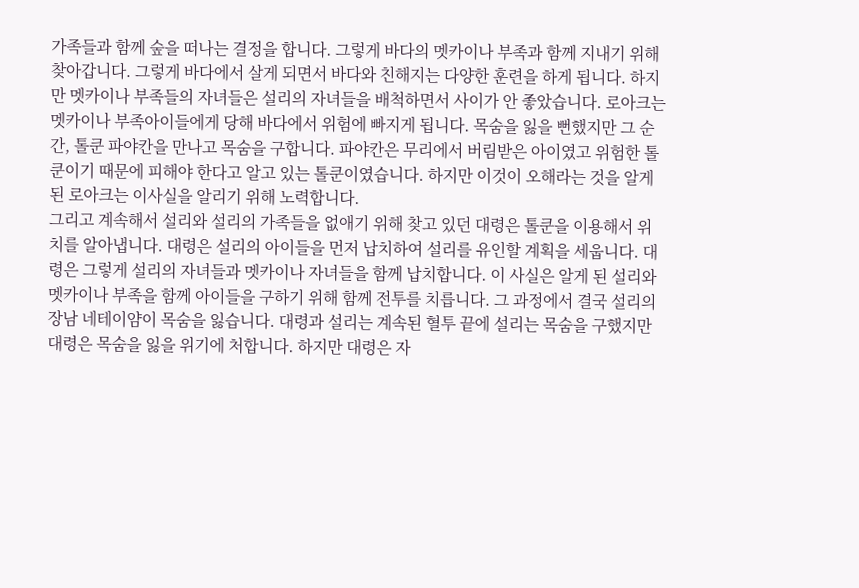가족들과 함께 숲을 떠나는 결정을 합니다. 그렇게 바다의 멧카이나 부족과 함께 지내기 위해 찾아갑니다. 그렇게 바다에서 살게 되면서 바다와 친해지는 다양한 훈련을 하게 됩니다. 하지만 멧카이나 부족들의 자녀들은 설리의 자녀들을 배척하면서 사이가 안 좋았습니다. 로아크는 멧카이나 부족아이들에게 당해 바다에서 위험에 빠지게 됩니다. 목숨을 잃을 뻔했지만 그 순간, 톨쿤 파야칸을 만나고 목숨을 구합니다. 파야칸은 무리에서 버림받은 아이였고 위험한 톨쿤이기 때문에 피해야 한다고 알고 있는 톨쿤이였습니다. 하지만 이것이 오해라는 것을 알게 된 로아크는 이사실을 알리기 위해 노력합니다.
그리고 계속해서 설리와 설리의 가족들을 없애기 위해 찾고 있던 대령은 톨쿤을 이용해서 위치를 알아냅니다. 대령은 설리의 아이들을 먼저 납치하여 설리를 유인할 계획을 세웁니다. 대령은 그렇게 설리의 자녀들과 멧카이나 자녀들을 함께 납치합니다. 이 사실은 알게 된 설리와 멧카이나 부족을 함께 아이들을 구하기 위해 함께 전투를 치릅니다. 그 과정에서 결국 설리의 장남 네테이얌이 목숨을 잃습니다. 대령과 설리는 계속된 혈투 끝에 설리는 목숨을 구했지만 대령은 목숨을 잃을 위기에 처합니다. 하지만 대령은 자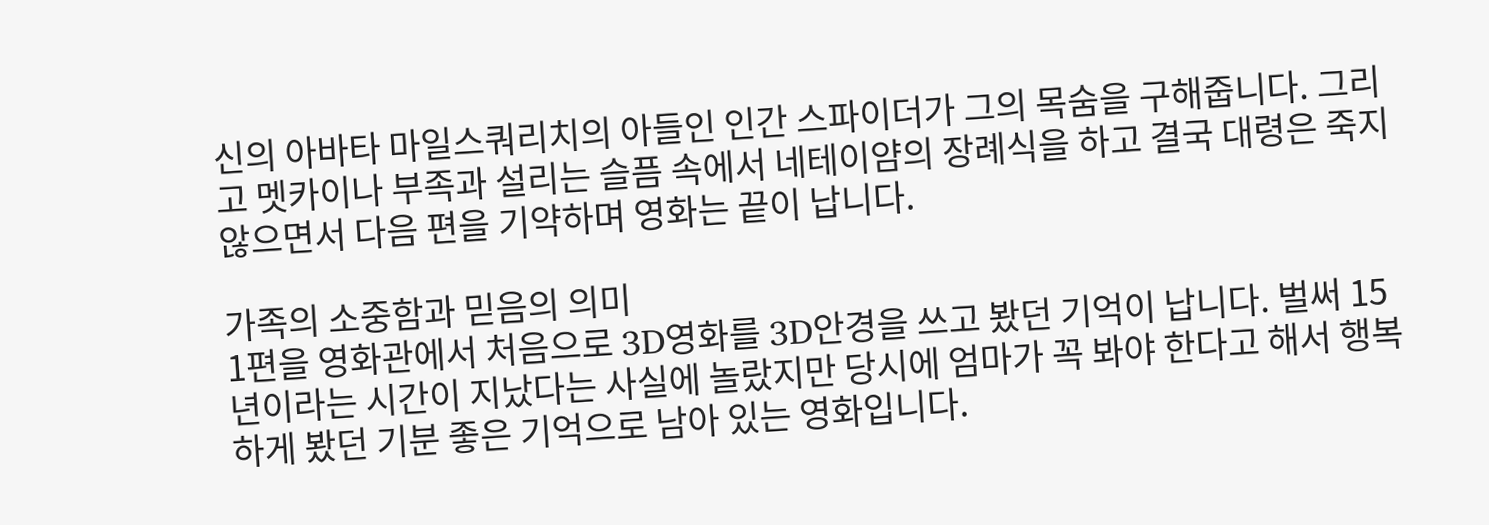신의 아바타 마일스쿼리치의 아들인 인간 스파이더가 그의 목숨을 구해줍니다. 그리고 멧카이나 부족과 설리는 슬픔 속에서 네테이얌의 장례식을 하고 결국 대령은 죽지 않으면서 다음 편을 기약하며 영화는 끝이 납니다.

가족의 소중함과 믿음의 의미
1편을 영화관에서 처음으로 3D영화를 3D안경을 쓰고 봤던 기억이 납니다. 벌써 15년이라는 시간이 지났다는 사실에 놀랐지만 당시에 엄마가 꼭 봐야 한다고 해서 행복하게 봤던 기분 좋은 기억으로 남아 있는 영화입니다.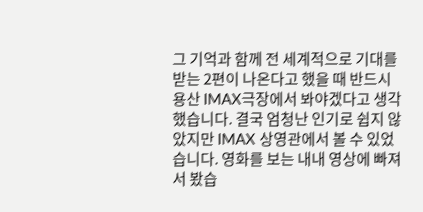그 기억과 함께 전 세계적으로 기대를 받는 2편이 나온다고 했을 때 반드시 용산 IMAX극장에서 봐야겠다고 생각했습니다. 결국 엄청난 인기로 쉽지 않았지만 IMAX 상영관에서 볼 수 있었습니다. 영화를 보는 내내 영상에 빠져서 봤습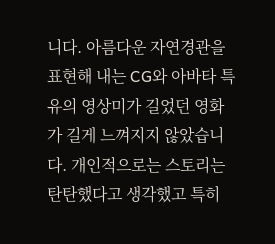니다. 아름다운 자연경관을 표현해 내는 CG와 아바타 특유의 영상미가 길었던 영화가 길게 느껴지지 않았습니다. 개인적으로는 스토리는 탄탄했다고 생각했고 특히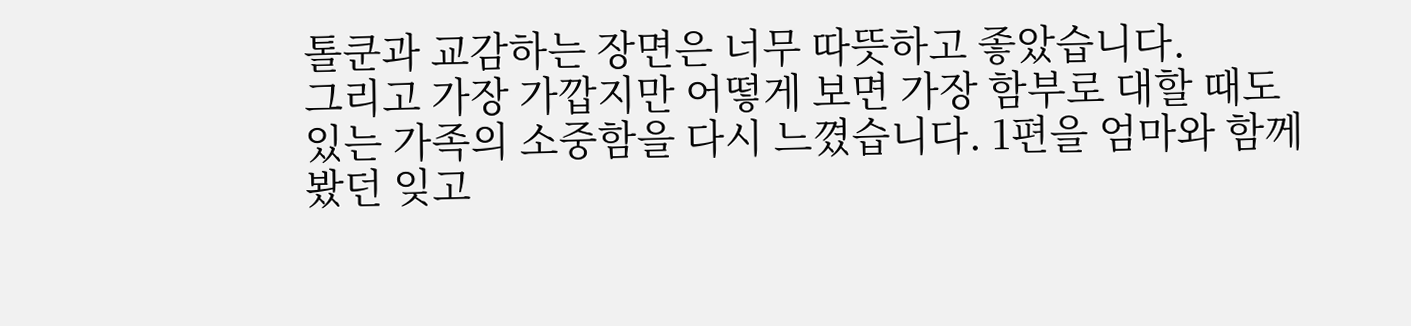톨쿤과 교감하는 장면은 너무 따뜻하고 좋았습니다.
그리고 가장 가깝지만 어떻게 보면 가장 함부로 대할 때도 있는 가족의 소중함을 다시 느꼈습니다. 1편을 엄마와 함께 봤던 잊고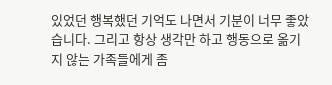있었던 행복했던 기억도 나면서 기분이 너무 좋았습니다. 그리고 항상 생각만 하고 행동으로 옮기지 않는 가족들에게 좀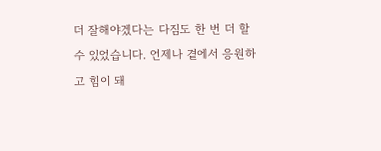더 잘해야겠다는 다짐도 한 번 더 할 수 있었습니다. 언제나 곁에서 응원하고 힘이 돼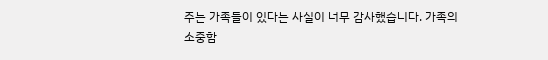주는 가족들이 있다는 사실이 너무 감사했습니다. 가족의 소중함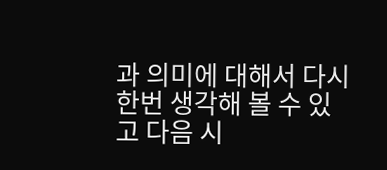과 의미에 대해서 다시 한번 생각해 볼 수 있고 다음 시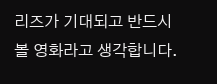리즈가 기대되고 반드시 볼 영화라고 생각합니다.